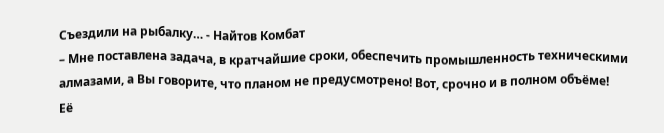Съездили на рыбалку… - Найтов Комбат
– Мне поставлена задача, в кратчайшие сроки, обеспечить промышленность техническими алмазами, а Вы говорите, что планом не предусмотрено! Вот, срочно и в полном объёме!
Её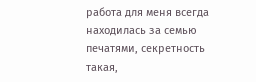работа для меня всегда находилась за семью печатями, секретность такая,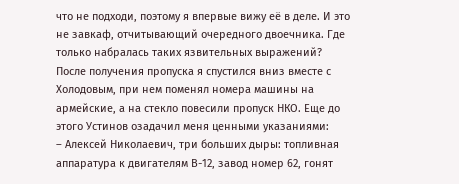что не подходи, поэтому я впервые вижу её в деле. И это не завкаф, отчитывающий очередного двоечника. Где только набралась таких язвительных выражений?
После получения пропуска я спустился вниз вместе с Холодовым, при нем поменял номера машины на армейские, а на стекло повесили пропуск НКО. Еще до этого Устинов озадачил меня ценными указаниями:
– Алексей Николаевич, три больших дыры: топливная аппаратура к двигателям В-12, завод номер 62, гонят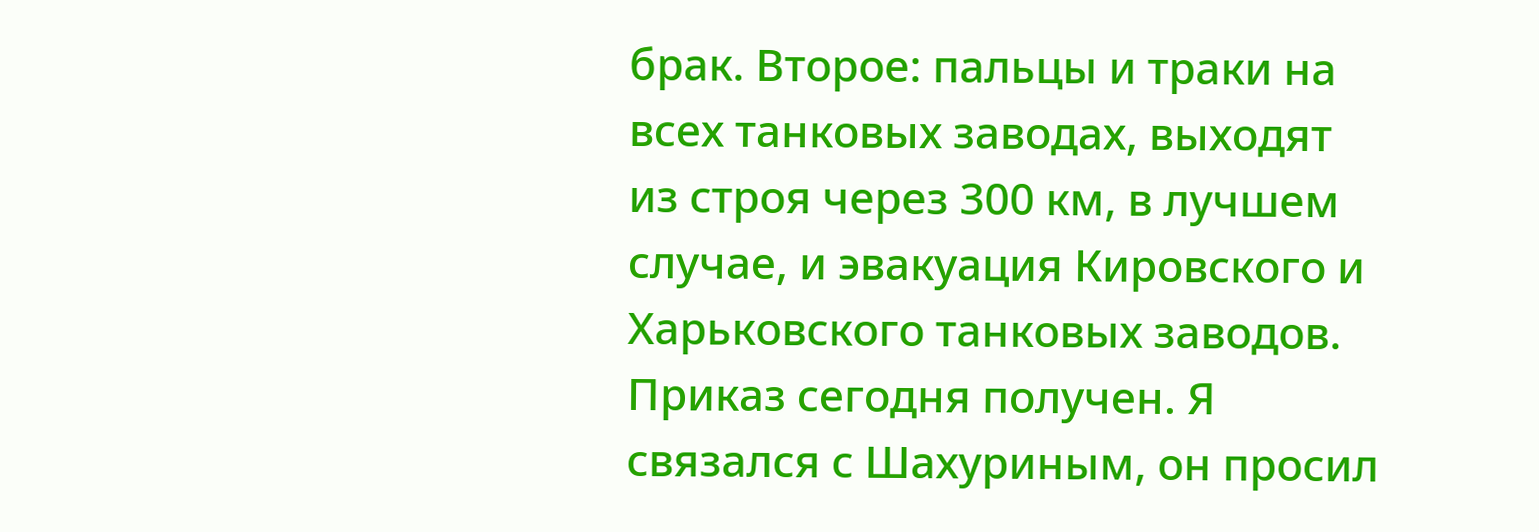брак. Второе: пальцы и траки на всех танковых заводах, выходят из строя через 300 км, в лучшем случае, и эвакуация Кировского и Харьковского танковых заводов. Приказ сегодня получен. Я связался с Шахуриным, он просил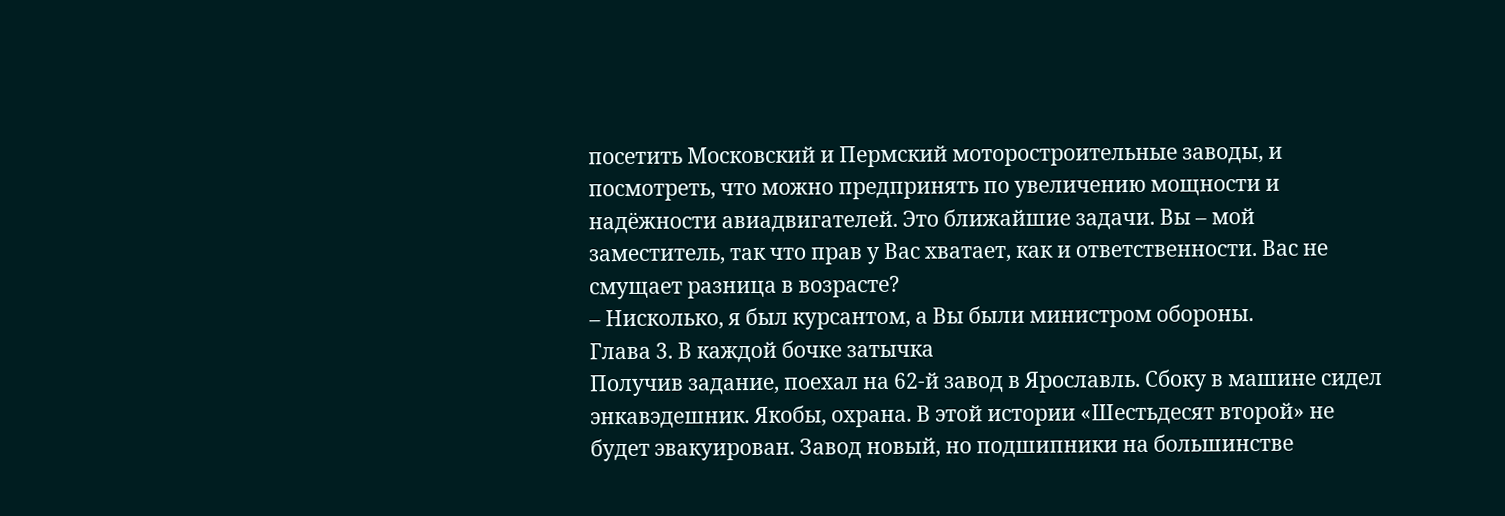посетить Московский и Пермский моторостроительные заводы, и посмотреть, что можно предпринять по увеличению мощности и надёжности авиадвигателей. Это ближайшие задачи. Вы – мой заместитель, так что прав у Вас хватает, как и ответственности. Вас не смущает разница в возрасте?
– Нисколько, я был курсантом, а Вы были министром обороны.
Глава 3. В каждой бочке затычка
Получив задание, поехал на 62-й завод в Ярославль. Сбоку в машине сидел энкавэдешник. Якобы, охрана. В этой истории «Шестьдесят второй» не будет эвакуирован. Завод новый, но подшипники на большинстве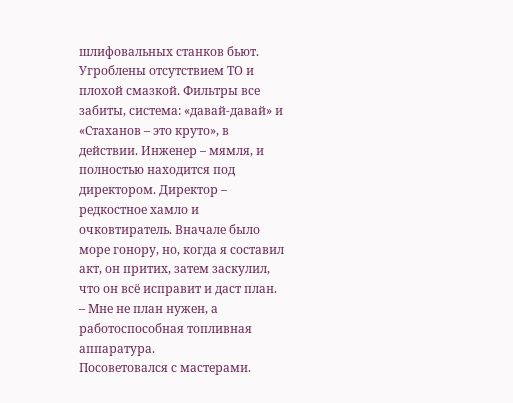шлифовальных станков бьют. Угроблены отсутствием ТО и плохой смазкой. Фильтры все забиты, система: «давай-давай» и «Стаханов – это круто», в действии. Инженер – мямля, и полностью находится под директором. Директор – редкостное хамло и очковтиратель. Вначале было море гонору, но, когда я составил акт, он притих, затем заскулил, что он всё исправит и даст план.
– Мне не план нужен, а работоспособная топливная аппаратура.
Посоветовался с мастерами.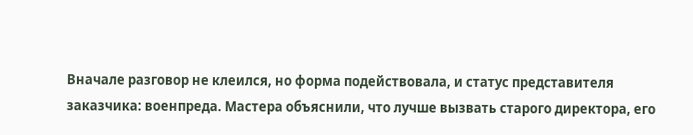Вначале разговор не клеился, но форма подействовала, и статус представителя заказчика: военпреда. Мастера объяснили, что лучше вызвать старого директора, его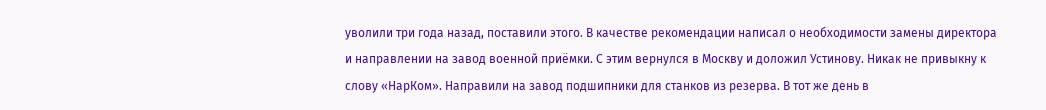уволили три года назад, поставили этого. В качестве рекомендации написал о необходимости замены директора и направлении на завод военной приёмки. С этим вернулся в Москву и доложил Устинову. Никак не привыкну к слову «НарКом». Направили на завод подшипники для станков из резерва. В тот же день в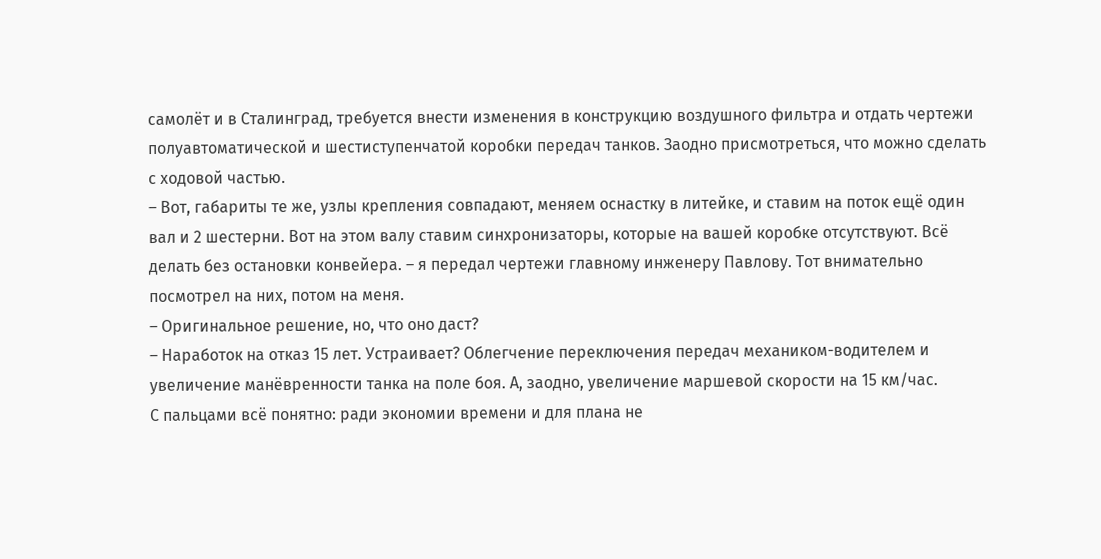самолёт и в Сталинград, требуется внести изменения в конструкцию воздушного фильтра и отдать чертежи полуавтоматической и шестиступенчатой коробки передач танков. Заодно присмотреться, что можно сделать с ходовой частью.
– Вот, габариты те же, узлы крепления совпадают, меняем оснастку в литейке, и ставим на поток ещё один вал и 2 шестерни. Вот на этом валу ставим синхронизаторы, которые на вашей коробке отсутствуют. Всё делать без остановки конвейера. – я передал чертежи главному инженеру Павлову. Тот внимательно посмотрел на них, потом на меня.
– Оригинальное решение, но, что оно даст?
– Наработок на отказ 15 лет. Устраивает? Облегчение переключения передач механиком-водителем и увеличение манёвренности танка на поле боя. А, заодно, увеличение маршевой скорости на 15 км/час.
С пальцами всё понятно: ради экономии времени и для плана не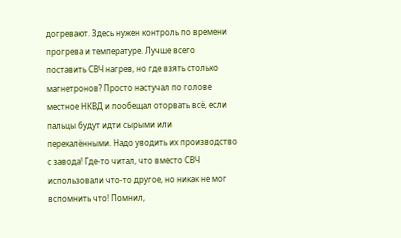догревают. Здесь нужен контроль по времени прогрева и температуре. Лучше всего поставить СВЧ нагрев, но где взять столько магнетронов? Просто настучал по голове местное НКВД и пообещал оторвать всё, если пальцы будут идти сырыми или перекалёнными. Надо уводить их производство с завода! Где-то читал, что вместо СВЧ использовали что-то другое, но никак не мог вспомнить что! Помнил,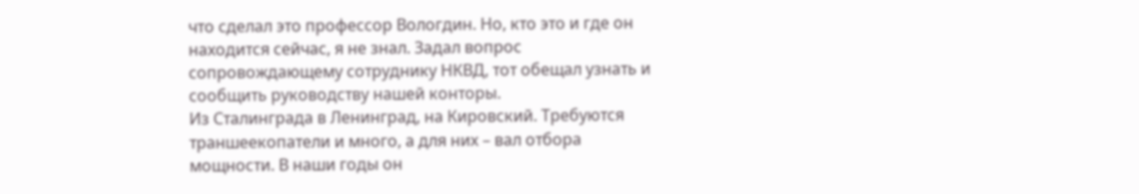что сделал это профессор Вологдин. Но, кто это и где он находится сейчас, я не знал. Задал вопрос сопровождающему сотруднику НКВД, тот обещал узнать и сообщить руководству нашей конторы.
Из Сталинграда в Ленинград, на Кировский. Требуются траншеекопатели и много, а для них – вал отбора мощности. В наши годы он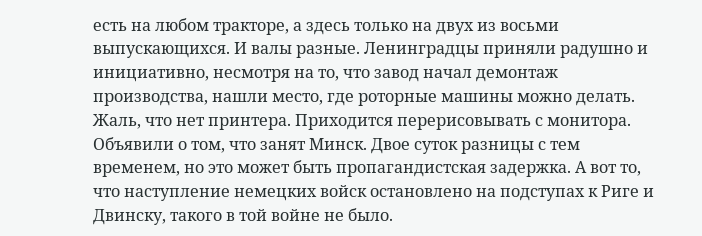есть на любом тракторе, а здесь только на двух из восьми выпускающихся. И валы разные. Ленинградцы приняли радушно и инициативно, несмотря на то, что завод начал демонтаж производства, нашли место, где роторные машины можно делать. Жаль, что нет принтера. Приходится перерисовывать с монитора. Объявили о том, что занят Минск. Двое суток разницы с тем временем, но это может быть пропагандистская задержка. А вот то, что наступление немецких войск остановлено на подступах к Риге и Двинску, такого в той войне не было.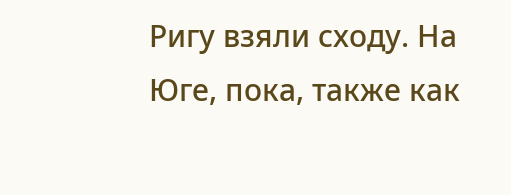Ригу взяли сходу. На Юге, пока, также как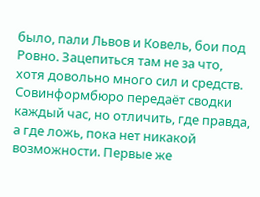было, пали Львов и Ковель, бои под Ровно. Зацепиться там не за что, хотя довольно много сил и средств. Совинформбюро передаёт сводки каждый час, но отличить, где правда, а где ложь, пока нет никакой возможности. Первые же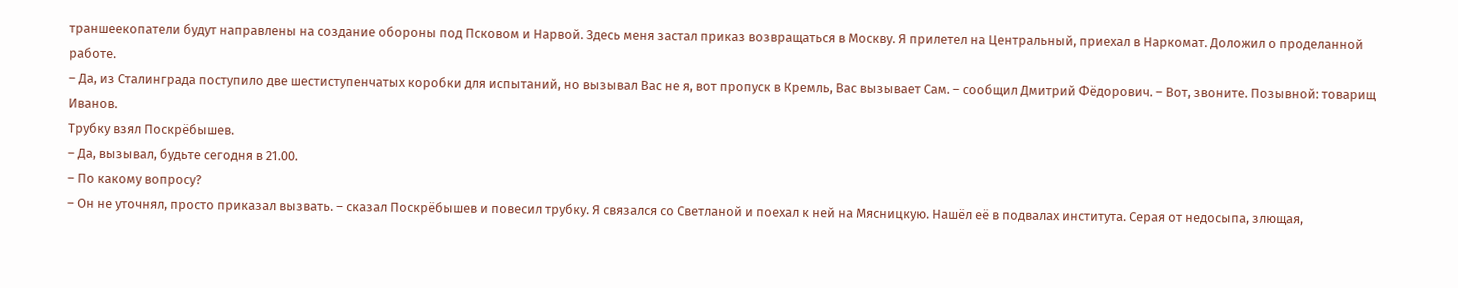траншеекопатели будут направлены на создание обороны под Псковом и Нарвой. Здесь меня застал приказ возвращаться в Москву. Я прилетел на Центральный, приехал в Наркомат. Доложил о проделанной работе.
– Да, из Сталинграда поступило две шестиступенчатых коробки для испытаний, но вызывал Вас не я, вот пропуск в Кремль, Вас вызывает Сам. – сообщил Дмитрий Фёдорович. – Вот, звоните. Позывной: товарищ Иванов.
Трубку взял Поскрёбышев.
– Да, вызывал, будьте сегодня в 21.00.
– По какому вопросу?
– Он не уточнял, просто приказал вызвать. – сказал Поскрёбышев и повесил трубку. Я связался со Светланой и поехал к ней на Мясницкую. Нашёл её в подвалах института. Серая от недосыпа, злющая,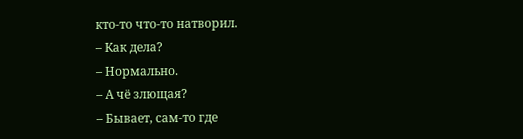кто-то что-то натворил.
– Как дела?
– Нормально.
– А чё злющая?
– Бывает, сам-то где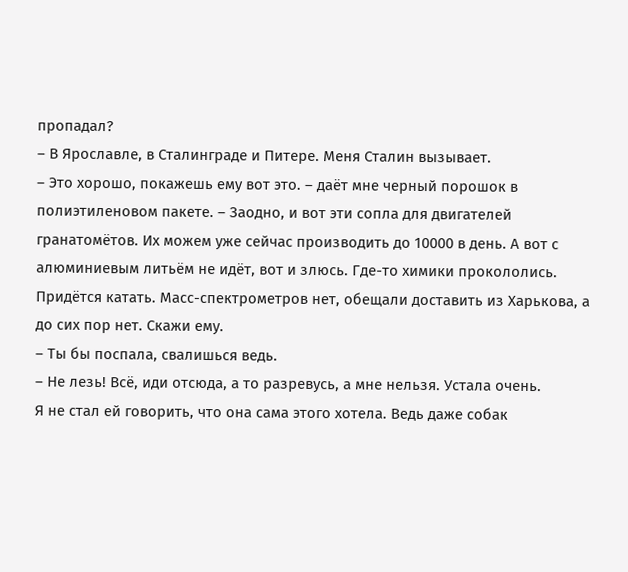пропадал?
– В Ярославле, в Сталинграде и Питере. Меня Сталин вызывает.
– Это хорошо, покажешь ему вот это. – даёт мне черный порошок в полиэтиленовом пакете. – Заодно, и вот эти сопла для двигателей гранатомётов. Их можем уже сейчас производить до 10000 в день. А вот с алюминиевым литьём не идёт, вот и злюсь. Где-то химики прокололись. Придётся катать. Масс-спектрометров нет, обещали доставить из Харькова, а до сих пор нет. Скажи ему.
– Ты бы поспала, свалишься ведь.
– Не лезь! Всё, иди отсюда, а то разревусь, а мне нельзя. Устала очень.
Я не стал ей говорить, что она сама этого хотела. Ведь даже собак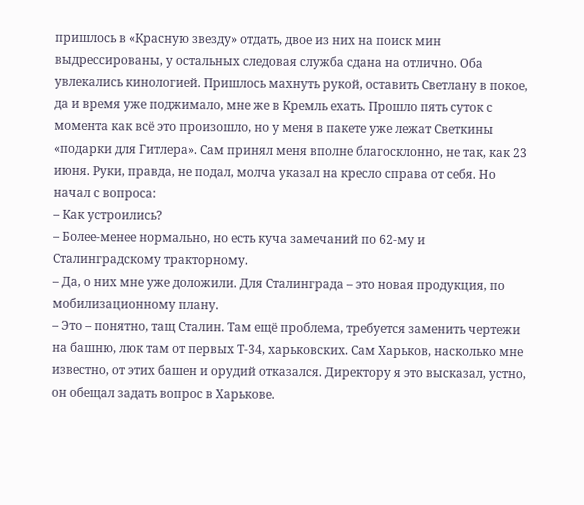пришлось в «Красную звезду» отдать, двое из них на поиск мин выдрессированы, у остальных следовая служба сдана на отлично. Оба увлекались кинологией. Пришлось махнуть рукой, оставить Светлану в покое, да и время уже поджимало, мне же в Кремль ехать. Прошло пять суток с момента как всё это произошло, но у меня в пакете уже лежат Светкины «подарки для Гитлера». Сам принял меня вполне благосклонно, не так, как 23 июня. Руки, правда, не подал, молча указал на кресло справа от себя. Но начал с вопроса:
– Как устроились?
– Более-менее нормально, но есть куча замечаний по 62-му и Сталинградскому тракторному.
– Да, о них мне уже доложили. Для Сталинграда – это новая продукция, по мобилизационному плану.
– Это – понятно, тащ Сталин. Там ещё проблема, требуется заменить чертежи на башню, люк там от первых Т-34, харьковских. Сам Харьков, насколько мне известно, от этих башен и орудий отказался. Директору я это высказал, устно, он обещал задать вопрос в Харькове.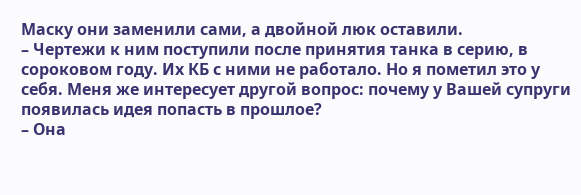Маску они заменили сами, а двойной люк оставили.
– Чертежи к ним поступили после принятия танка в серию, в сороковом году. Их КБ с ними не работало. Но я пометил это у себя. Меня же интересует другой вопрос: почему у Вашей супруги появилась идея попасть в прошлое?
– Она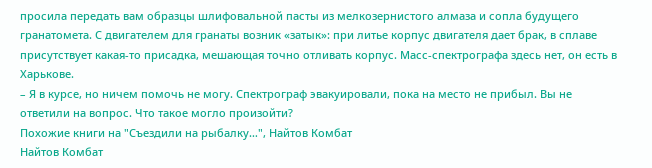просила передать вам образцы шлифовальной пасты из мелкозернистого алмаза и сопла будущего гранатомета. С двигателем для гранаты возник «затык»: при литье корпус двигателя дает брак, в сплаве присутствует какая-то присадка, мешающая точно отливать корпус. Масс-спектрографа здесь нет, он есть в Харькове.
– Я в курсе, но ничем помочь не могу. Спектрограф эвакуировали, пока на место не прибыл. Вы не ответили на вопрос. Что такое могло произойти?
Похожие книги на "Съездили на рыбалку…", Найтов Комбат
Найтов Комбат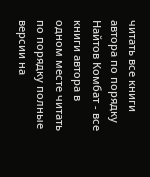читать все книги автора по порядку
Найтов Комбат - все книги автора в одном месте читать по порядку полные версии на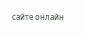сайте онлайн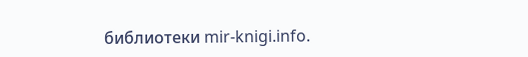библиотеки mir-knigi.info.